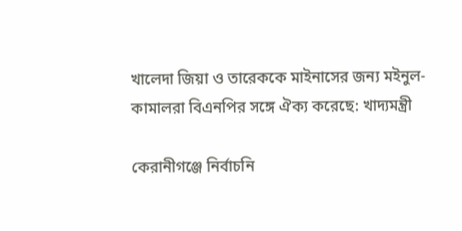খালেদা জিয়া ও তারেককে মাইনাসের জন্য মইনুল-কামালরা বিএনপির সঙ্গে ঐক্য করেছে: খাদ্যমন্ত্রী

কেরানীগঞ্জে নির্বাচনি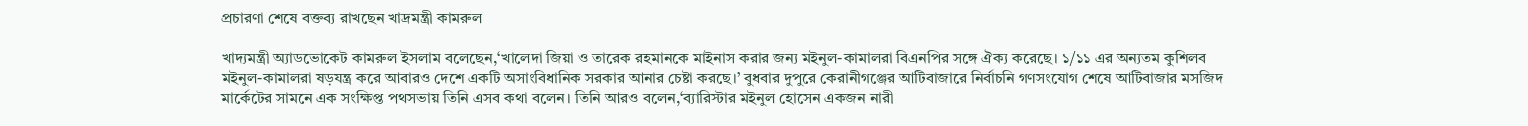প্রচারণা শেষে বক্তব্য রাখছেন খাদ্রমন্ত্রী কামরুল

খাদ্যমন্ত্রী অ্যাডভোকেট কামরুল ইসলাম বলেছেন,‘খালেদা জিয়া ও তারেক রহমানকে মাইনাস করার জন্য মইনুল-কামালরা বিএনপির সঙ্গে ঐক্য করেছে। ১/১১ এর অন্যতম কুশিলব মইনুল-কামালরা ষড়যন্ত্র করে আবারও দেশে একটি অসাংবিধানিক সরকার আনার চেষ্টা করছে।’ বুধবার দুপুরে কেরানীগঞ্জের আটিবাজারে নির্বাচনি গণসংযোগ শেষে আটিবাজার মসজিদ মার্কেটের সামনে এক সংক্ষিপ্ত পথসভায় তিনি এসব কথা বলেন। তিনি আরও বলেন,‘ব্যারিস্টার মইনুল হোসেন একজন নারী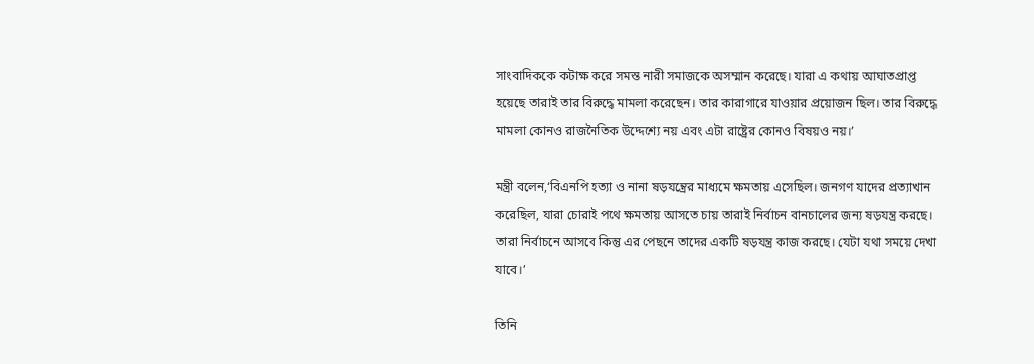সাংবাদিককে কটাক্ষ করে সমস্ত নারী সমাজকে অসম্মান করেছে। যারা এ কথায় আঘাতপ্রাপ্ত হয়েছে তারাই তার বিরুদ্ধে মামলা করেছেন। তার কারাগারে যাওয়ার প্রয়োজন ছিল। তার বিরুদ্ধে মামলা কোনও রাজনৈতিক উদ্দেশ্যে নয় এবং এটা রাষ্ট্রের কোনও বিষয়ও নয়।’

মন্ত্রী বলেন,‘বিএনপি হত্যা ও নানা ষড়যন্ত্রের মাধ্যমে ক্ষমতায় এসেছিল। জনগণ যাদের প্রত্যাখান করেছিল, যারা চোরাই পথে ক্ষমতায় আসতে চায় তারাই নির্বাচন বানচালের জন্য ষড়যন্ত্র করছে। তারা নির্বাচনে আসবে কিন্তু এর পেছনে তাদের একটি ষড়যন্ত্র কাজ করছে। যেটা যথা সময়ে দেখা যাবে।’

তিনি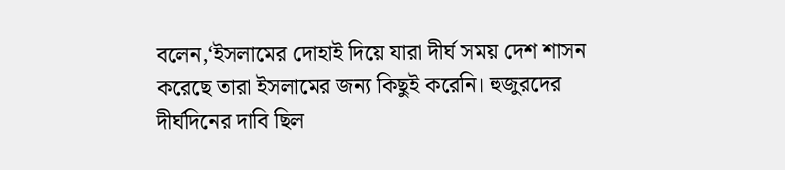বলেন,‘ইসলামের দোহাই দিয়ে যারা দীর্ঘ সময় দেশ শাসন করেছে তারা ইসলামের জন্য কিছুই করেনি। হুজুরদের দীর্ঘদিনের দাবি ছিল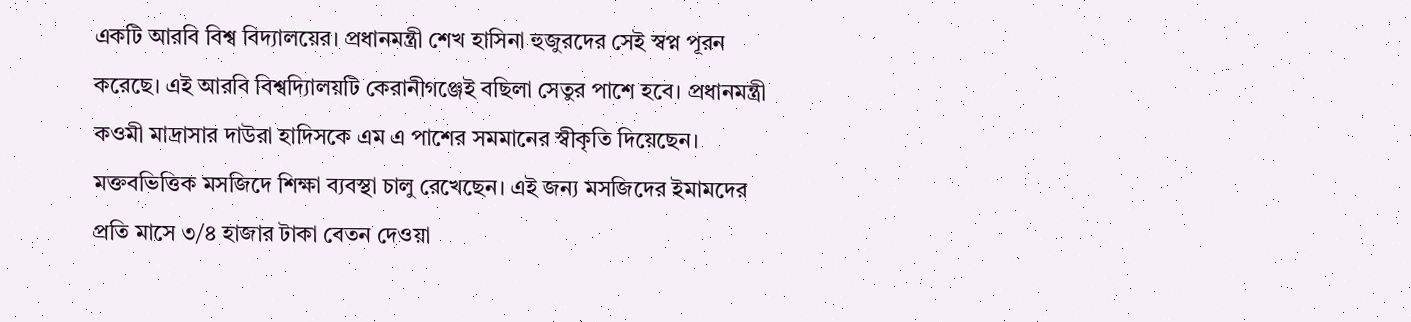একটি আরবি বিশ্ব বিদ্যালয়ের। প্রধানমন্ত্রী শেখ হাসিনা হুজুরদের সেই স্বপ্ন পূরন করেছে। এই আরবি বিশ্বদ্যিালয়টি কেরানীগঞ্জেই বছিলা সেতুর পাশে হবে। প্রধানমন্ত্রী কওমী মাদ্রাসার দাউরা হাদিসকে এম এ পাশের সমমানের স্বীকৃতি দিয়েছেন। মক্তবভিত্তিক মসজিদে শিক্ষা ব্যবস্থা চালু রেখেছেন। এই জন্য মসজিদের ইমামদের প্রতি মাসে ৩/৪ হাজার টাকা বেতন দেওয়া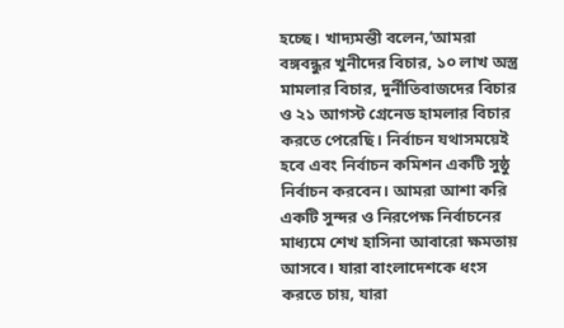হচ্ছে। খাদ্যমন্তী বলেন,‘আমরা বঙ্গবন্ধুর খুনীদের বিচার, ১০ লাখ অস্ত্র মামলার বিচার, দুর্নীতিবাজদের বিচার ও ২১ আগস্ট গ্রেনেড হামলার বিচার করতে পেরেছি। নির্বাচন যথাসময়েই হবে এবং নির্বাচন কমিশন একটি সুষ্ঠু নির্বাচন করবেন। আমরা আশা করি একটি সুন্দর ও নিরপেক্ষ নির্বাচনের মাধ্যমে শেখ হাসিনা আবারো ক্ষমতায় আসবে। যারা বাংলাদেশকে ধংস করতে চায়, যারা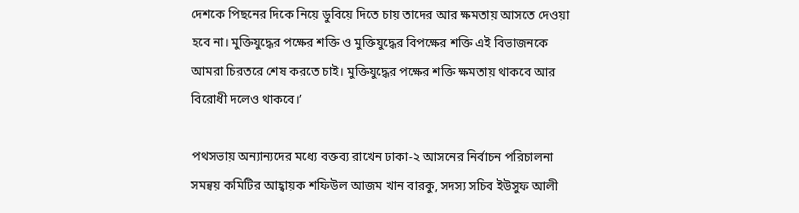দেশকে পিছনের দিকে নিয়ে ডুবিয়ে দিতে চায় তাদের আর ক্ষমতায় আসতে দেওয়া হবে না। মুক্তিযুদ্ধের পক্ষের শক্তি ও মুক্তিযুদ্ধের বিপক্ষের শক্তি এই বিভাজনকে আমরা চিরতরে শেষ করতে চাই। মুক্তিযুদ্ধের পক্ষের শক্তি ক্ষমতায় থাকবে আর বিরোধী দলেও থাকবে।’

পথসভায় অন্যান্যদের মধ্যে বক্তব্য রাখেন ঢাকা-২ আসনের নির্বাচন পরিচালনা সমন্বয় কমিটির আহ্বায়ক শফিউল আজম খান বারকু, সদস্য সচিব ইউসুফ আলী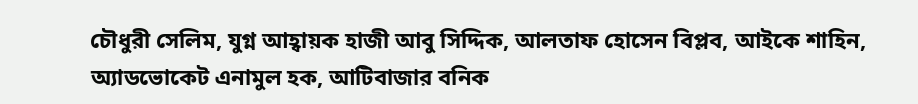চৌধুরী সেলিম, যুগ্ন আহ্বায়ক হাজী আবু সিদ্দিক, আলতাফ হোসেন বিপ্লব, আইকে শাহিন, অ্যাডভোকেট এনামুল হক, আটিবাজার বনিক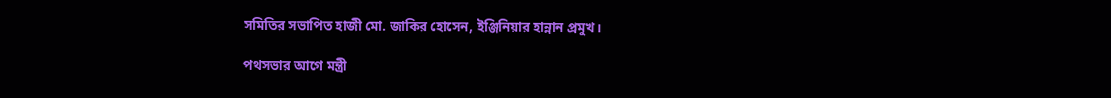সমিতির সভাপিত হাজী মো. জাকির হোসেন, ইঞ্জিনিয়ার হান্নান প্রমুখ।

পথসভার আগে মন্ত্রী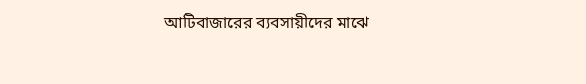আটিবাজারের ব্যবসায়ীদের মাঝে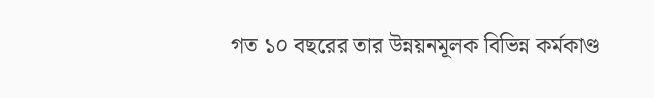গত ১০ বছরের তার উন্নয়নমূলক বিভিন্ন কর্মকাণ্ড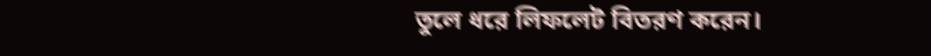তুলে ধরে লিফলেট বিতরণ করেন।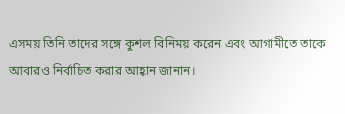এসময় তিনি তাদের সঙ্গে কুশল বিনিময় করেন এবং আগামীতে তাকে আবারও নির্বাচিত করার আহ্বান জানান।